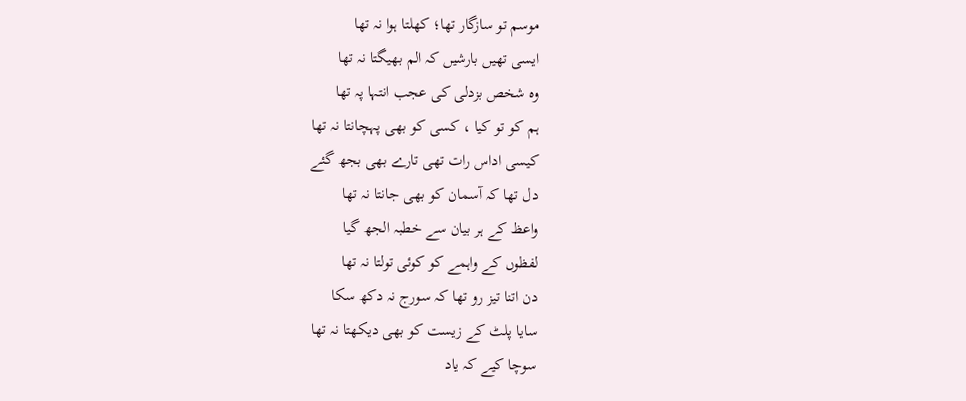موسم تو سازگار تھا؛ کھلتا ہوا نہ تھا
ایسی تھیں بارشیں کہ الم بھیگتا نہ تھا
وہ شخص بزدلی کی عجب انتہا پہ تھا
ہم کو تو کیا ، کسی کو بھی پہچانتا نہ تھا
کیسی اداس رات تھی تارے بھی بجھ گئے
دل تھا کہ آسمان کو بھی جانتا نہ تھا
واعظ کے ہر بیان سے خطبہ الجھ گیا
لفظوں کے واہمے کو کوئی تولتا نہ تھا
دن اتنا تیز رو تھا کہ سورج نہ دکھ سکا
سایا پلٹ کے زیست کو بھی دیکھتا نہ تھا
سوچا کیے کہ یاد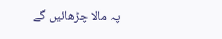پہ مالا چڑھائیں گے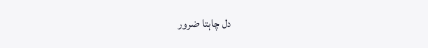دل چاہتا ضرور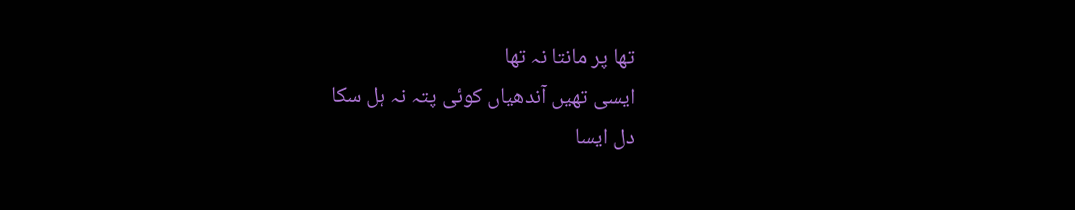تھا پر مانتا نہ تھا
ایسی تھیں آندھیاں کوئی پتہ نہ ہل سکا
دل ایسا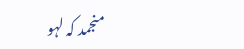منجمد کہ لہو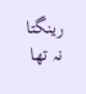رینگتا نہ تھا